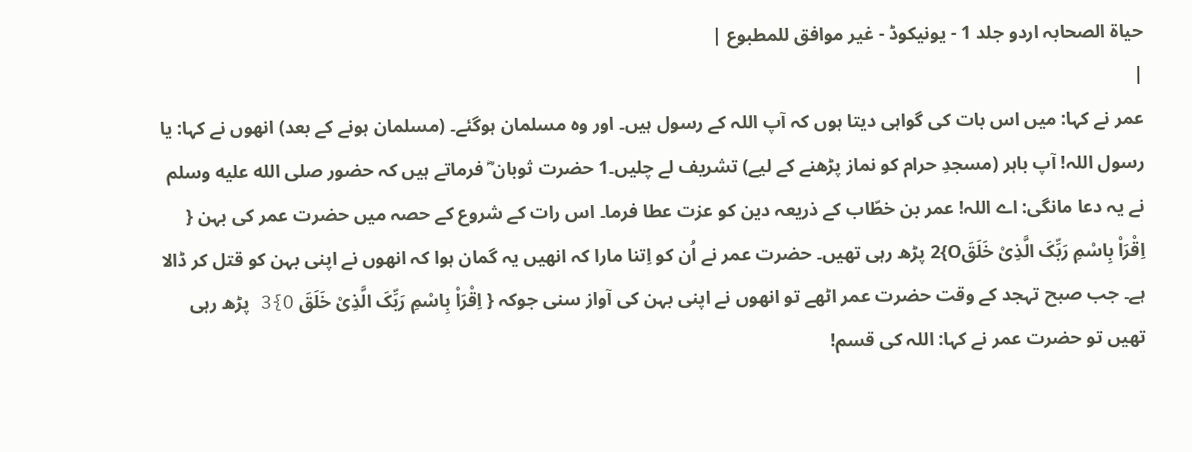حیاۃ الصحابہ اردو جلد 1 - یونیکوڈ - غیر موافق للمطبوع |
|
عمر نے کہا: میں اس بات کی گواہی دیتا ہوں کہ آپ اللہ کے رسول ہیں۔ اور وہ مسلمان ہوگئے۔ (مسلمان ہونے کے بعد) انھوں نے کہا: یا رسول اللہ! آپ باہر (مسجدِ حرام کو نماز پڑھنے کے لیے) تشریف لے چلیں۔1 حضرت ثوبان ؓ فرماتے ہیں کہ حضور صلى الله عليه وسلم نے یہ دعا مانگی: اے اللہ! عمر بن خطّاب کے ذریعہ دین کو عزت عطا فرما۔ اس رات کے شروع کے حصہ میں حضرت عمر کی بہن { اِقْرَاْ بِاسْمِ رَبِّکَ الَّذِیْ خَلَقَO}2 پڑھ رہی تھیں۔ حضرت عمر نے اُن کو اِتنا مارا کہ انھیں یہ گمان ہوا کہ انھوں نے اپنی بہن کو قتل کر ڈالا ہے۔ جب صبح تہجد کے وقت حضرت عمر اٹھے تو انھوں نے اپنی بہن کی آواز سنی جوکہ { اِقْرَاْ بِاسْمِ رَبِّکَ الَّذِیْ خَلَقَ O}3 پڑھ رہی تھیں تو حضرت عمر نے کہا: اللہ کی قسم!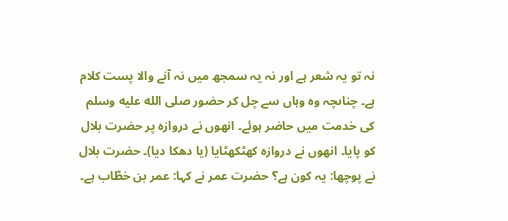نہ تو یہ شعر ہے اور نہ یہ سمجھ میں نہ آنے والا پست کلام ہے۔ چناںچہ وہ وہاں سے چل کر حضور صلى الله عليه وسلم کی خدمت میں حاضر ہوئے۔ انھوں نے دروازہ پر حضرت بلال کو پایا۔ انھوں نے دروازہ کھٹکھٹایا (یا دھکا دیا)۔ حضرت بلال نے پوچھا: یہ کون ہے؟ حضرت عمر نے کہا: عمر بن خطّاب ہے۔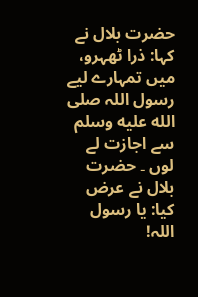حضرت بلال نے کہا: ذرا ٹھہرو، میں تمہارے لیے رسول اللہ صلى الله عليه وسلم سے اجازت لے لوں ۔ حضرت بلال نے عرض کیا: یا رسول اللہ!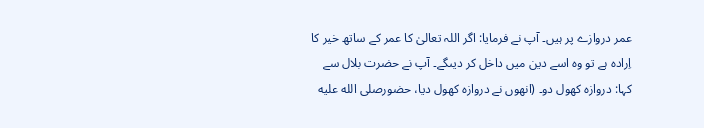عمر دروازے پر ہیں۔ آپ نے فرمایا: اگر اللہ تعالیٰ کا عمر کے ساتھ خیر کا اِرادہ ہے تو وہ اسے دین میں داخل کر دیںگے۔ آپ نے حضرت بلال سے کہا: دروازہ کھول دو۔ (انھوں نے دروازہ کھول دیا، حضورصلى الله عليه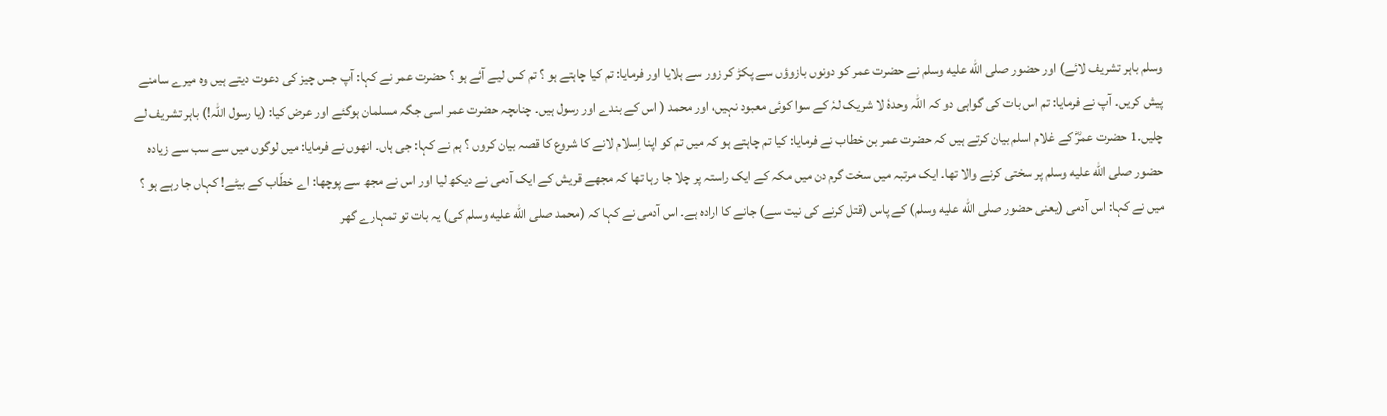وسلم باہر تشریف لائے) اور حضور صلى الله عليه وسلم نے حضرت عمر کو دونوں بازوؤں سے پکڑ کر زور سے ہلایا اور فرمایا: تم کیا چاہتے ہو ؟ تم کس لیے آئے ہو ؟ حضرت عمر نے کہا: آپ جس چیز کی دعوت دیتے ہیں وہ میرے سامنے پیش کریں۔ آپ نے فرمایا: تم اس بات کی گواہی دو کہ اللہ وحدہٗ لا شریک لہٗ کے سوا کوئی معبود نہیں، اور محمد ( اس کے بندے اور رسول ہیں۔ چناںچہ حضرت عمر اسی جگہ مسلمان ہوگئے اور عرض کیا: (یا رسول اللہ!) باہر تشریف لے چلیں۔1 حضرت عمرؓ کے غلام اسلم بیان کرتے ہیں کہ حضرت عمر بن خطاب نے فرمایا: کیا تم چاہتے ہو کہ میں تم کو اپنا اِسلام لانے کا شروع کا قصہ بیان کروں ؟ ہم نے کہا: جی ہاں۔ انھوں نے فرمایا: میں لوگوں میں سے سب سے زیادہ حضور صلى الله عليه وسلم پر سختی کرنے والا تھا۔ ایک مرتبہ میں سخت گرم دن میں مکہ کے ایک راستہ پر چلا جا رہا تھا کہ مجھے قریش کے ایک آدمی نے دیکھ لیا اور اس نے مجھ سے پوچھا: اے خطّاب کے بیٹے! کہاں جا رہے ہو ؟ میں نے کہا: اس آدمی (یعنی حضور صلى الله عليه وسلم) کے پاس (قتل کرنے کی نیت سے) جانے کا ارادہ ہے۔ اس آدمی نے کہا کہ (محمد صلى الله عليه وسلم کی) یہ بات تو تمہارے گھر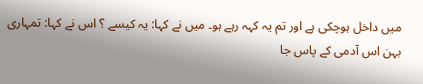میں داخل ہوچکی ہے اور تم یہ کہہ رہے ہو۔ میں نے کہا: یہ کیسے ؟ اس نے کہا: تمہاری بہن اس آدمی کے پاس جا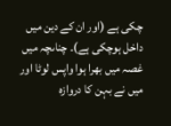چکی ہے (اور ان کے دین میں داخل ہوچکی ہے)۔ چناںچہ میں غصہ میں بھرا ہوا واپس لوٹا اور میں نے بہن کا دروازہ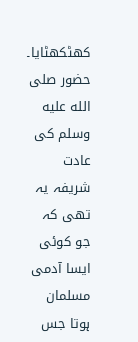کھٹکھٹایا۔ حضور صلى الله عليه وسلم کی عادت شریفہ یہ تھی کہ جو کوئی ایسا آدمی مسلمان ہوتا جس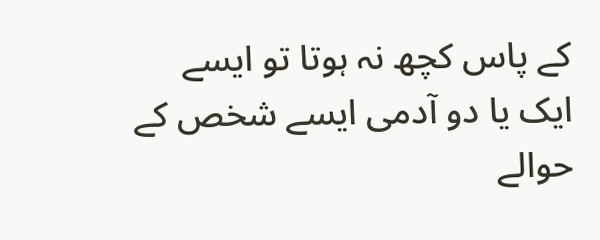کے پاس کچھ نہ ہوتا تو ایسے ایک یا دو آدمی ایسے شخص کے حوالے